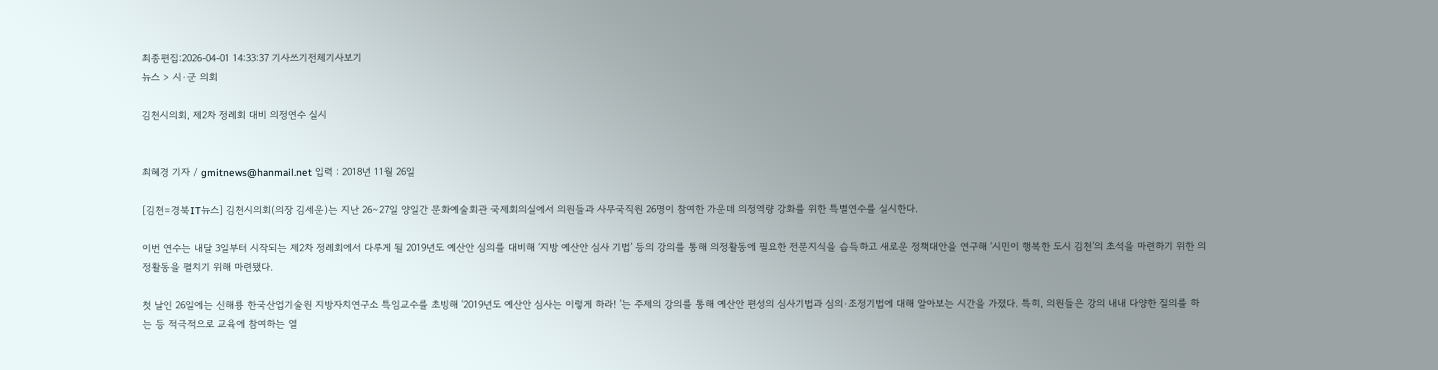최종편집:2026-04-01 14:33:37 기사쓰기전체기사보기
뉴스 > 시·군 의회

김천시의회, 제2차 정례회 대비 의정연수 실시


최혜경 기자 / gmitnews@hanmail.net 입력 : 2018년 11월 26일

[김천=경북IT뉴스] 김천시의회(의장 김세운)는 지난 26∼27일 양일간 문화예술회관 국제회의실에서 의원들과 사무국직원 26명이 참여한 가운데 의정역량 강화를 위한 특별연수를 실시한다.

이번 연수는 내달 3일부터 시작되는 제2차 정례회에서 다루게 될 2019년도 예산안 심의를 대비해 ‘지방 예산안 심사 기법’ 등의 강의를 통해 의정활동에 필요한 전문지식을 습득하고 새로운 정책대안을 연구해 ‘시민이 행복한 도시 김천’의 초석을 마련하기 위한 의정활동을 펼치기 위해 마련됐다.

첫 날인 26일에는 신해룡 한국산업기술원 지방자치연구소 특임교수를 초빙해 ‘2019년도 예산안 심사는 이렇게 하라! ’는 주제의 강의를 통해 예산안 편성의 심사기법과 심의·조정기법에 대해 알아보는 시간을 가졌다. 특히, 의원들은 강의 내내 다양한 질의를 하는 등 적극적으로 교육에 참여하는 열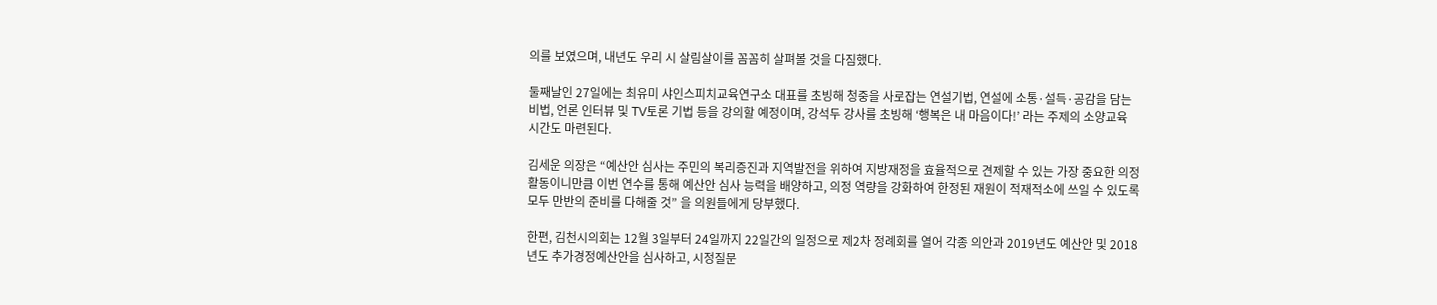의를 보였으며, 내년도 우리 시 살림살이를 꼼꼼히 살펴볼 것을 다짐했다.

둘째날인 27일에는 최유미 샤인스피치교육연구소 대표를 초빙해 청중을 사로잡는 연설기법, 연설에 소통·설득·공감을 담는 비법, 언론 인터뷰 및 TV토론 기법 등을 강의할 예정이며, 강석두 강사를 초빙해 ‘행복은 내 마음이다!’ 라는 주제의 소양교육 시간도 마련된다.

김세운 의장은 “예산안 심사는 주민의 복리증진과 지역발전을 위하여 지방재정을 효율적으로 견제할 수 있는 가장 중요한 의정활동이니만큼 이번 연수를 통해 예산안 심사 능력을 배양하고, 의정 역량을 강화하여 한정된 재원이 적재적소에 쓰일 수 있도록 모두 만반의 준비를 다해줄 것” 을 의원들에게 당부했다.

한편, 김천시의회는 12월 3일부터 24일까지 22일간의 일정으로 제2차 정례회를 열어 각종 의안과 2019년도 예산안 및 2018년도 추가경정예산안을 심사하고, 시정질문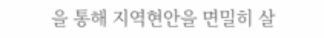을 통해 지역현안을 면밀히 살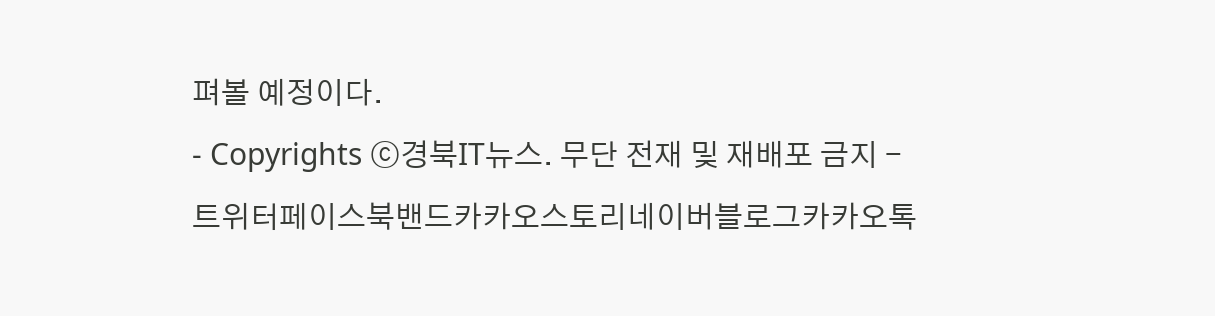펴볼 예정이다.
- Copyrights ⓒ경북IT뉴스. 무단 전재 및 재배포 금지 -
트위터페이스북밴드카카오스토리네이버블로그카카오톡